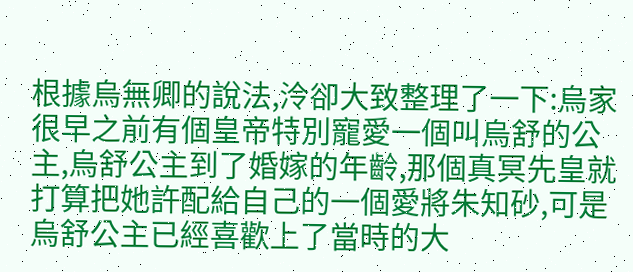根據烏無卿的說法,泠卻大致整理了一下:烏家很早之前有個皇帝特別寵愛一個叫烏舒的公主,烏舒公主到了婚嫁的年齡,那個真冥先皇就打算把她許配給自己的一個愛將朱知砂,可是烏舒公主已經喜歡上了當時的大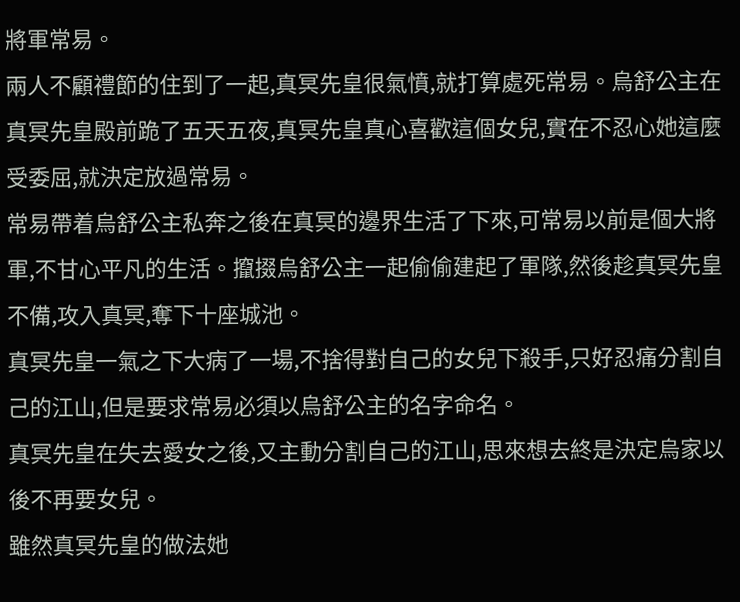將軍常易。
兩人不顧禮節的住到了一起,真冥先皇很氣憤,就打算處死常易。烏舒公主在真冥先皇殿前跪了五天五夜,真冥先皇真心喜歡這個女兒,實在不忍心她這麼受委屈,就決定放過常易。
常易帶着烏舒公主私奔之後在真冥的邊界生活了下來,可常易以前是個大將軍,不甘心平凡的生活。攛掇烏舒公主一起偷偷建起了軍隊,然後趁真冥先皇不備,攻入真冥,奪下十座城池。
真冥先皇一氣之下大病了一場,不捨得對自己的女兒下殺手,只好忍痛分割自己的江山,但是要求常易必須以烏舒公主的名字命名。
真冥先皇在失去愛女之後,又主動分割自己的江山,思來想去終是決定烏家以後不再要女兒。
雖然真冥先皇的做法她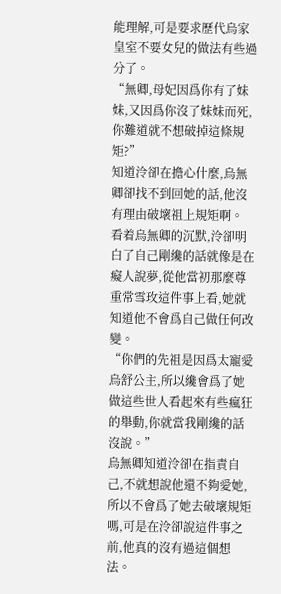能理解,可是要求歷代烏家皇室不要女兒的做法有些過分了。
“無卿,母妃因爲你有了妹妹,又因爲你沒了妹妹而死,你難道就不想破掉這條規矩?”
知道泠卻在擔心什麼,烏無卿卻找不到回她的話,他沒有理由破壞祖上規矩啊。
看着烏無卿的沉默,泠卻明白了自己剛纔的話就像是在癡人說夢,從他當初那麼尊重常雪玫這件事上看,她就知道他不會爲自己做任何改變。
“你們的先祖是因爲太寵愛烏舒公主,所以纔會爲了她做這些世人看起來有些瘋狂的舉動,你就當我剛纔的話沒說。”
烏無卿知道泠卻在指責自己,不就想說他還不夠愛她,所以不會爲了她去破壞規矩嗎,可是在泠卻說這件事之前,他真的沒有過這個想法。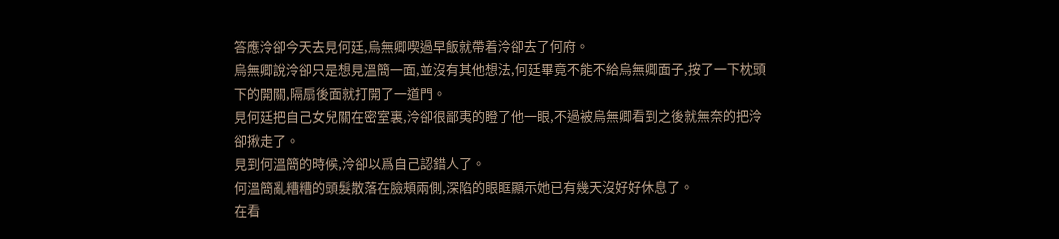答應泠卻今天去見何廷,烏無卿喫過早飯就帶着泠卻去了何府。
烏無卿說泠卻只是想見溫簡一面,並沒有其他想法,何廷畢竟不能不給烏無卿面子,按了一下枕頭下的開關,隔扇後面就打開了一道門。
見何廷把自己女兒關在密室裏,泠卻很鄙夷的瞪了他一眼,不過被烏無卿看到之後就無奈的把泠卻揪走了。
見到何溫簡的時候,泠卻以爲自己認錯人了。
何溫簡亂糟糟的頭髮散落在臉頰兩側,深陷的眼眶顯示她已有幾天沒好好休息了。
在看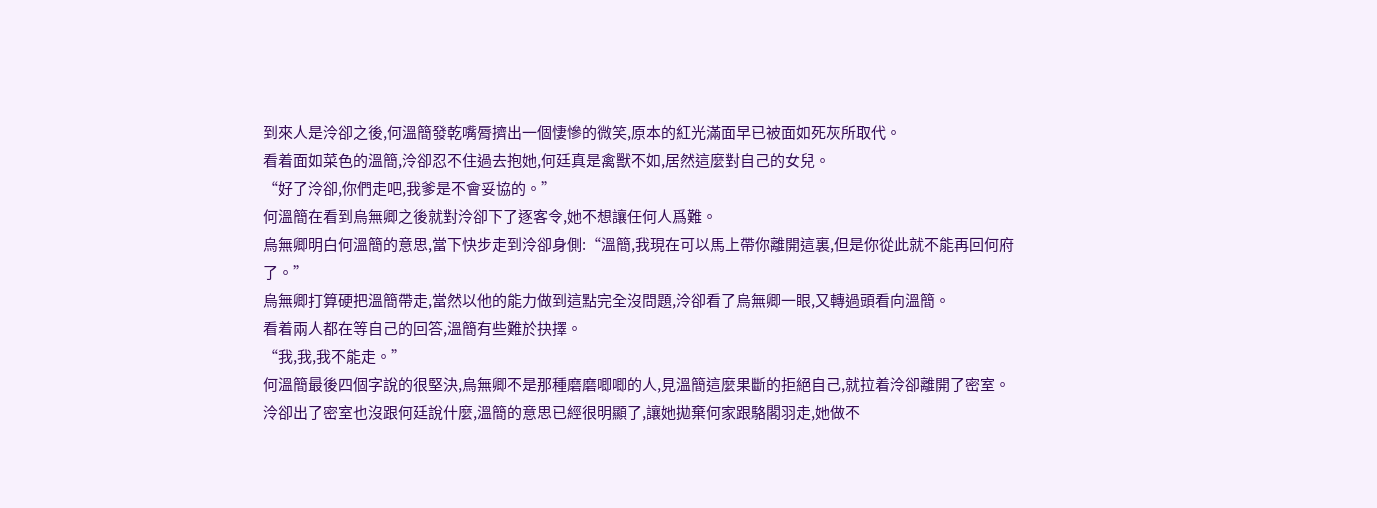到來人是泠卻之後,何溫簡發乾嘴脣擠出一個悽慘的微笑,原本的紅光滿面早已被面如死灰所取代。
看着面如菜色的溫簡,泠卻忍不住過去抱她,何廷真是禽獸不如,居然這麼對自己的女兒。
“好了泠卻,你們走吧,我爹是不會妥協的。”
何溫簡在看到烏無卿之後就對泠卻下了逐客令,她不想讓任何人爲難。
烏無卿明白何溫簡的意思,當下快步走到泠卻身側:“溫簡,我現在可以馬上帶你離開這裏,但是你從此就不能再回何府了。”
烏無卿打算硬把溫簡帶走,當然以他的能力做到這點完全沒問題,泠卻看了烏無卿一眼,又轉過頭看向溫簡。
看着兩人都在等自己的回答,溫簡有些難於抉擇。
“我,我,我不能走。”
何溫簡最後四個字說的很堅決,烏無卿不是那種磨磨唧唧的人,見溫簡這麼果斷的拒絕自己,就拉着泠卻離開了密室。
泠卻出了密室也沒跟何廷說什麼,溫簡的意思已經很明顯了,讓她拋棄何家跟駱閣羽走,她做不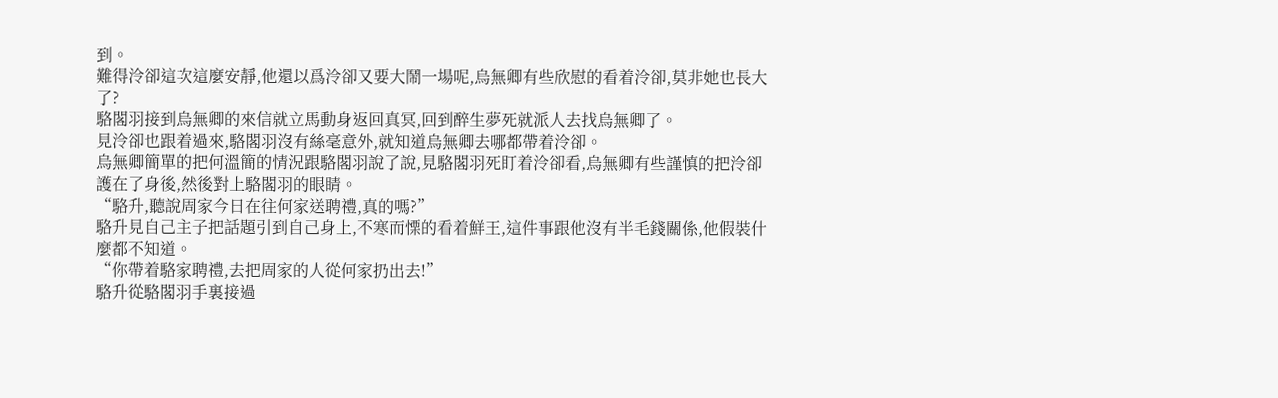到。
難得泠卻這次這麼安靜,他還以爲泠卻又要大鬧一場呢,烏無卿有些欣慰的看着泠卻,莫非她也長大了?
駱閣羽接到烏無卿的來信就立馬動身返回真冥,回到醉生夢死就派人去找烏無卿了。
見泠卻也跟着過來,駱閣羽沒有絲毫意外,就知道烏無卿去哪都帶着泠卻。
烏無卿簡單的把何溫簡的情況跟駱閣羽說了說,見駱閣羽死盯着泠卻看,烏無卿有些謹慎的把泠卻護在了身後,然後對上駱閣羽的眼睛。
“駱升,聽說周家今日在往何家送聘禮,真的嗎?”
駱升見自己主子把話題引到自己身上,不寒而慄的看着鮮王,這件事跟他沒有半毛錢關係,他假裝什麼都不知道。
“你帶着駱家聘禮,去把周家的人從何家扔出去!”
駱升從駱閣羽手裏接過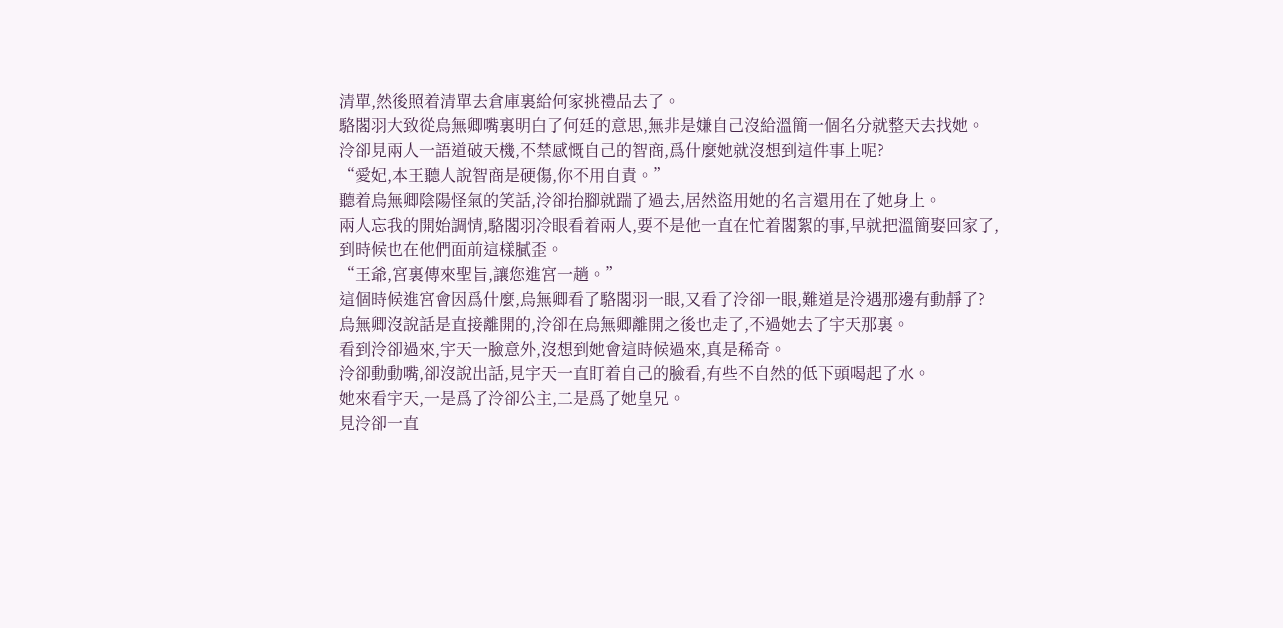清單,然後照着清單去倉庫裏給何家挑禮品去了。
駱閣羽大致從烏無卿嘴裏明白了何廷的意思,無非是嫌自己沒給溫簡一個名分就整天去找她。
泠卻見兩人一語道破天機,不禁感慨自己的智商,爲什麼她就沒想到這件事上呢?
“愛妃,本王聽人說智商是硬傷,你不用自責。”
聽着烏無卿陰陽怪氣的笑話,泠卻抬腳就踹了過去,居然盜用她的名言還用在了她身上。
兩人忘我的開始調情,駱閣羽冷眼看着兩人,要不是他一直在忙着閣絮的事,早就把溫簡娶回家了,到時候也在他們面前這樣膩歪。
“王爺,宮裏傳來聖旨,讓您進宮一趟。”
這個時候進宮會因爲什麼,烏無卿看了駱閣羽一眼,又看了泠卻一眼,難道是泠遇那邊有動靜了?
烏無卿沒說話是直接離開的,泠卻在烏無卿離開之後也走了,不過她去了宇天那裏。
看到泠卻過來,宇天一臉意外,沒想到她會這時候過來,真是稀奇。
泠卻動動嘴,卻沒說出話,見宇天一直盯着自己的臉看,有些不自然的低下頭喝起了水。
她來看宇天,一是爲了泠卻公主,二是爲了她皇兄。
見泠卻一直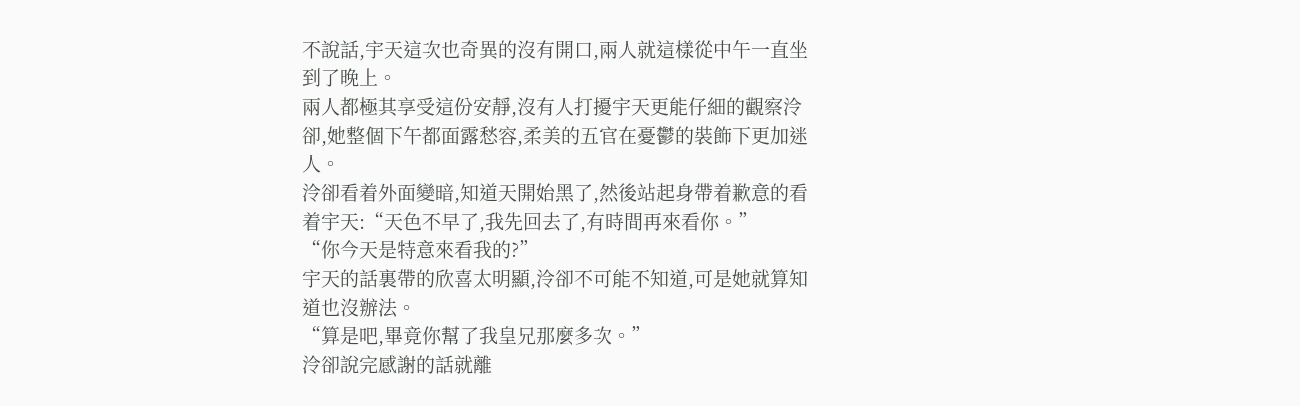不說話,宇天這次也奇異的沒有開口,兩人就這樣從中午一直坐到了晚上。
兩人都極其享受這份安靜,沒有人打擾宇天更能仔細的觀察泠卻,她整個下午都面露愁容,柔美的五官在憂鬱的裝飾下更加迷人。
泠卻看着外面變暗,知道天開始黑了,然後站起身帶着歉意的看着宇天:“天色不早了,我先回去了,有時間再來看你。”
“你今天是特意來看我的?”
宇天的話裏帶的欣喜太明顯,泠卻不可能不知道,可是她就算知道也沒辦法。
“算是吧,畢竟你幫了我皇兄那麼多次。”
泠卻說完感謝的話就離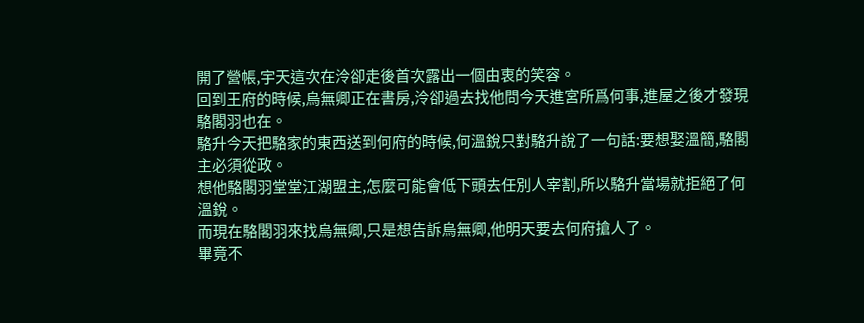開了營帳,宇天這次在泠卻走後首次露出一個由衷的笑容。
回到王府的時候,烏無卿正在書房,泠卻過去找他問今天進宮所爲何事,進屋之後才發現駱閣羽也在。
駱升今天把駱家的東西送到何府的時候,何溫銳只對駱升說了一句話:要想娶溫簡,駱閣主必須從政。
想他駱閣羽堂堂江湖盟主,怎麼可能會低下頭去任別人宰割,所以駱升當場就拒絕了何溫銳。
而現在駱閣羽來找烏無卿,只是想告訴烏無卿,他明天要去何府搶人了。
畢竟不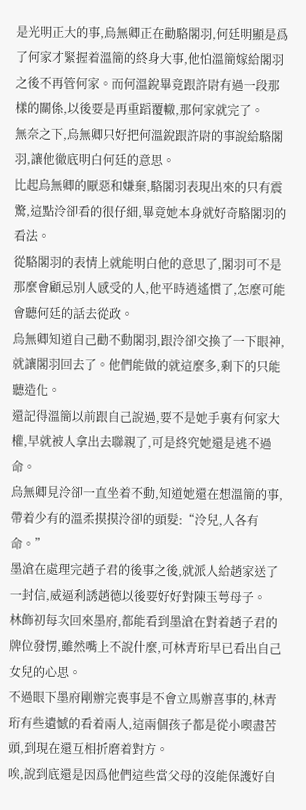是光明正大的事,烏無卿正在勸駱閣羽,何廷明顯是爲了何家才緊握着溫簡的終身大事,他怕溫簡嫁給閣羽之後不再管何家。而何溫銳畢竟跟許尉有過一段那樣的關係,以後要是再重蹈覆轍,那何家就完了。
無奈之下,烏無卿只好把何溫銳跟許尉的事說給駱閣羽,讓他徹底明白何廷的意思。
比起烏無卿的厭惡和嫌棄,駱閣羽表現出來的只有震驚,這點泠卻看的很仔細,畢竟她本身就好奇駱閣羽的看法。
從駱閣羽的表情上就能明白他的意思了,閣羽可不是那麼會顧忌別人感受的人,他平時逍遙慣了,怎麼可能會聽何廷的話去從政。
烏無卿知道自己勸不動閣羽,跟泠卻交換了一下眼神,就讓閣羽回去了。他們能做的就這麼多,剩下的只能聽造化。
還記得溫簡以前跟自己說過,要不是她手裏有何家大權,早就被人拿出去聯親了,可是終究她還是逃不過命。
烏無卿見泠卻一直坐着不動,知道她還在想溫簡的事,帶着少有的溫柔摸摸泠卻的頭髮:“泠兒,人各有命。”
墨滄在處理完趙子君的後事之後,就派人給趙家送了一封信,威逼利誘趙德以後要好好對陳玉萼母子。
林飾初每次回來墨府,都能看到墨滄在對着趙子君的牌位發愣,雖然嘴上不說什麼,可林青珩早已看出自己女兒的心思。
不過眼下墨府剛辦完喪事是不會立馬辦喜事的,林青珩有些遺憾的看着兩人,這兩個孩子都是從小喫盡苦頭,到現在還互相折磨着對方。
唉,說到底還是因爲他們這些當父母的沒能保護好自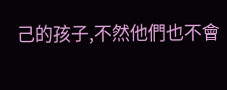己的孩子,不然他們也不會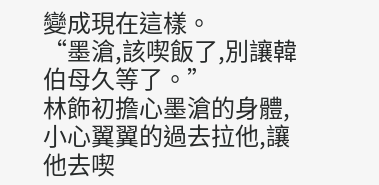變成現在這樣。
“墨滄,該喫飯了,別讓韓伯母久等了。”
林飾初擔心墨滄的身體,小心翼翼的過去拉他,讓他去喫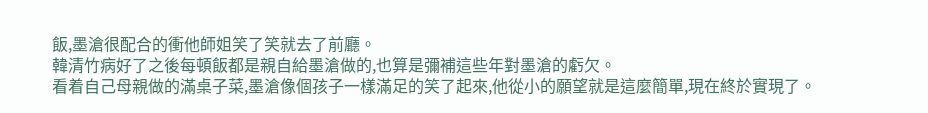飯,墨滄很配合的衝他師姐笑了笑就去了前廳。
韓清竹病好了之後每頓飯都是親自給墨滄做的,也算是彌補這些年對墨滄的虧欠。
看着自己母親做的滿桌子菜,墨滄像個孩子一樣滿足的笑了起來,他從小的願望就是這麼簡單,現在終於實現了。